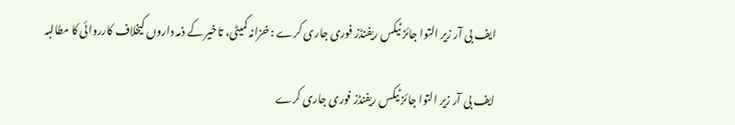ایف بی آر زیر التوا جائز ٹیکس ریفنڈز فوری جاری کرے : خزانہ کمیٹی، تاخیر کے ذمہ داروں کیخلاف کارروائی کا مطالبہ

ایف بی آر زیر التوا جائز ٹیکس ریفنڈز فوری جاری کرے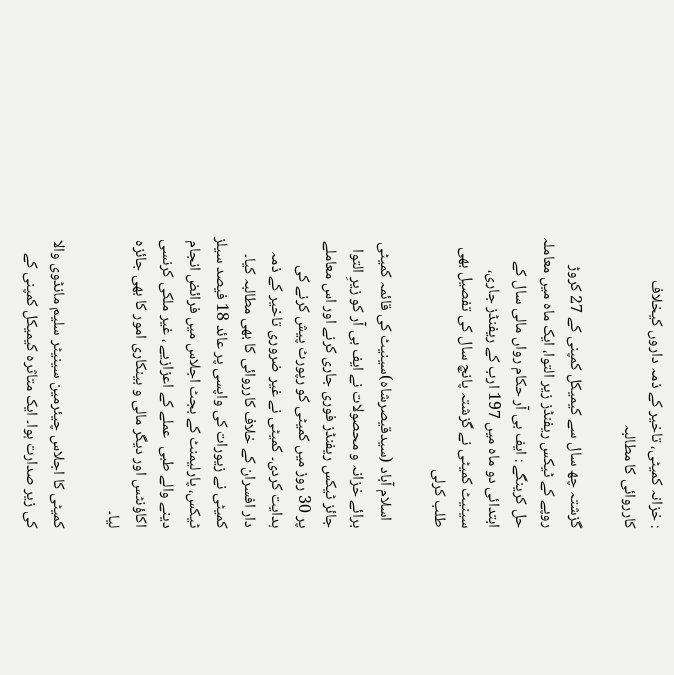: خزانہ کمیٹی، تاخیر کے ذمہ داروں کیخلاف کارروائی کا مطالبہ

گزشتہ چھ سال سے کیمیکل کمپنی کے 27 کروڑ روپے کے ٹیکس ریفنڈز زیر التوا، ایک ماہ میں معاملہ حل کرینگے : ایف بی آر حکام رواں مالی سال کے ابتدائی دو ماہ میں 197 ارب کے ریفنڈز جاری، سینیٹ کمیٹی نے گزشتہ پانچ سال کی تفصیل بھی طلب کرلی

  اسلام آباد (سیدقیصرشاہ)سینیٹ کی قائمہ کمیٹی برائے خزانہ و محصولات نے ایف بی آر کو زیرِ التوا جائز ٹیکس ریفنڈز فوری جاری کرنے اور اس معاملے پر 30 روز میں کمیٹی کو رپورٹ پیش کرنے کی ہدایت کردی۔ کمیٹی نے غیر ضروری تاخیر کے ذمہ دار افسران کے خلاف کارروائی کا بھی مطالبہ کیا۔ کمیٹی نے زیورات کی واپسی پر عائد 18 فیصد سیلز ٹیکس، پارلیمنٹ کے بجٹ اجلاس میں فرائض انجام دینے والے طبی  عملے کے اعزازیے ، غیر ملکی کرنسی اکاؤنٹس اور دیگر مالی و بینکاری امور کا بھی جائزہ لیا۔

کمیٹی کا اجلاس چیئرمین سینیٹر سلیم مانڈوی والا کی زیر صدارت ہوا۔ ایک متاثرہ کیمیکل کمپنی کے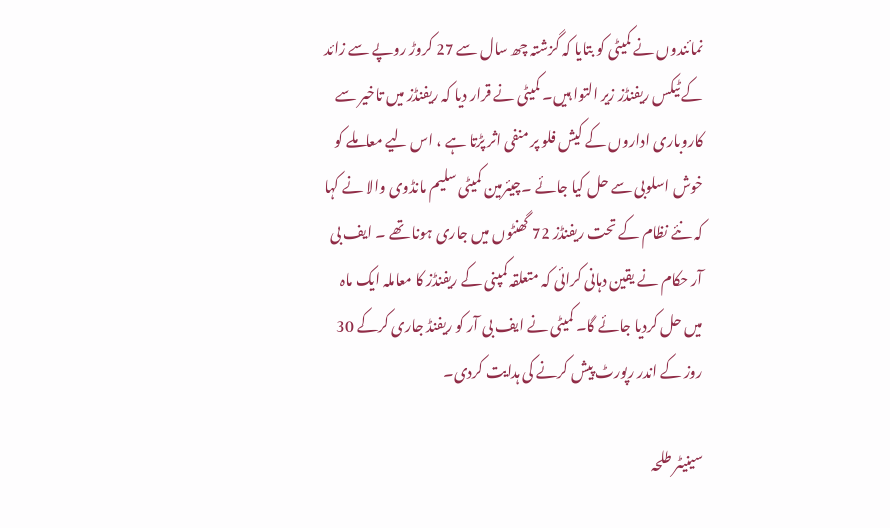نمائندوں نے کمیٹی کو بتایا کہ گزشتہ چھ سال سے 27 کروڑ روپے سے زائد کے ٹیکس ریفنڈز زیر التوا ہیں۔ کمیٹی نے قرار دیا کہ ریفنڈز میں تاخیر سے کاروباری اداروں کے کیش فلو پر منفی اثر پڑتا ہے ، اس لیے معاملے کو خوش اسلوبی سے حل کیا جائے ۔چیئرمین کمیٹی سلیم مانڈوی والا نے کہا کہ نئے نظام کے تحت ریفنڈز 72 گھنٹوں میں جاری ہونا تھے ۔ ایف بی آر حکام نے یقین دہانی کرائی کہ متعلقہ کمپنی کے ریفنڈز کا معاملہ ایک ماہ میں حل کردیا جائے گا۔ کمیٹی نے ایف بی آر کو ریفنڈ جاری کرکے 30 روز کے اندر رپورٹ پیش کرنے کی ہدایت کردی۔

سینیٹر طلحہ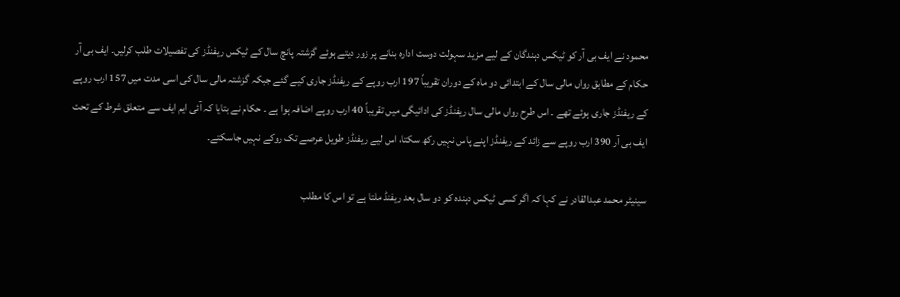محمود نے ایف بی آر کو ٹیکس دہندگان کے لیے مزید سہولت دوست ادارہ بنانے پر زور دیتے ہوئے گزشتہ پانچ سال کے ٹیکس ریفنڈز کی تفصیلات طلب کرلیں۔ ایف بی آر حکام کے مطابق رواں مالی سال کے ابتدائی دو ماہ کے دوران تقریباً 197 ارب روپے کے ریفنڈز جاری کیے گئے جبکہ گزشتہ مالی سال کی اسی مدت میں 157 ارب روپے کے ریفنڈز جاری ہوئے تھے ۔ اس طرح رواں مالی سال ریفنڈز کی ادائیگی میں تقریباً 40 ارب روپے اضافہ ہوا ہے ۔ حکام نے بتایا کہ آئی ایم ایف سے متعلق شرط کے تحت ایف بی آر 390 ارب روپے سے زائد کے ریفنڈز اپنے پاس نہیں رکھ سکتا، اس لیے ریفنڈز طویل عرصے تک روکے نہیں جاسکتے۔

سینیٹر محمد عبدالقادر نے کہا کہ اگر کسی ٹیکس دہندہ کو دو سال بعد ریفنڈ ملتا ہے تو اس کا مطلب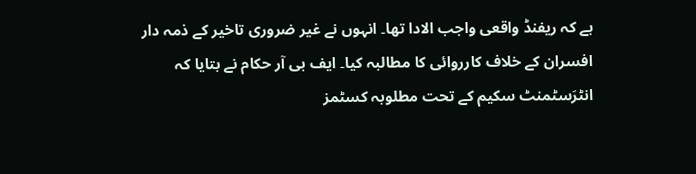ہے کہ ریفنڈ واقعی واجب الادا تھا۔ انہوں نے غیر ضروری تاخیر کے ذمہ دار افسران کے خلاف کارروائی کا مطالبہ کیا۔ ایف بی آر حکام نے بتایا کہ انٹرَسٹمنٹ سکیم کے تحت مطلوبہ کسٹمز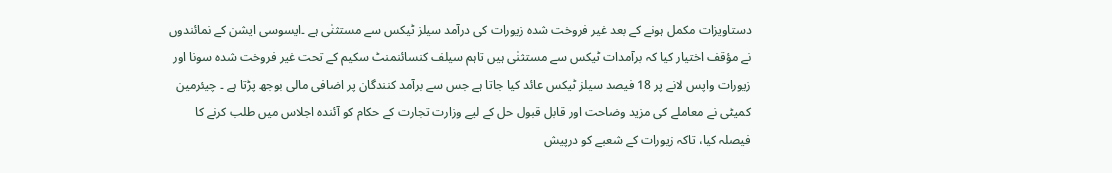دستاویزات مکمل ہونے کے بعد غیر فروخت شدہ زیورات کی درآمد سیلز ٹیکس سے مستثنٰی ہے ۔ایسوسی ایشن کے نمائندوں نے مؤقف اختیار کیا کہ برآمدات ٹیکس سے مستثنٰی ہیں تاہم سیلف کنسائنمنٹ سکیم کے تحت غیر فروخت شدہ سونا اور زیورات واپس لانے پر 18 فیصد سیلز ٹیکس عائد کیا جاتا ہے جس سے برآمد کنندگان پر اضافی مالی بوجھ پڑتا ہے ۔ چیئرمین کمیٹی نے معاملے کی مزید وضاحت اور قابل قبول حل کے لیے وزارت تجارت کے حکام کو آئندہ اجلاس میں طلب کرنے کا فیصلہ کیا، تاکہ زیورات کے شعبے کو درپیش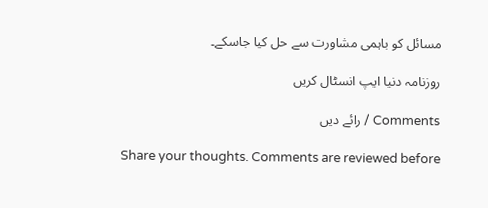مسائل کو باہمی مشاورت سے حل کیا جاسکے۔

روزنامہ دنیا ایپ انسٹال کریں

Comments / رائے دیں

Share your thoughts. Comments are reviewed before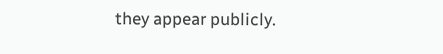they appear publicly.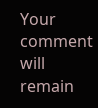Your comment will remain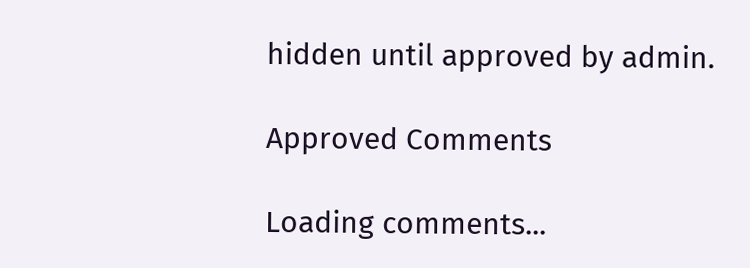hidden until approved by admin.

Approved Comments

Loading comments...